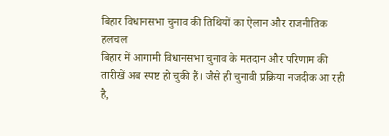बिहार विधानसभा चुनाव की तिथियों का ऐलान और राजनीतिक हलचल
बिहार में आगामी विधानसभा चुनाव के मतदान और परिणाम की तारीखें अब स्पष्ट हो चुकी हैं। जैसे ही चुनावी प्रक्रिया नजदीक आ रही है,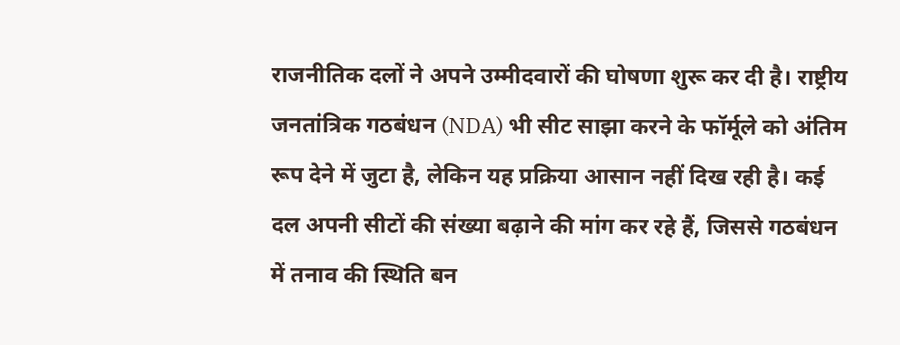राजनीतिक दलों ने अपने उम्मीदवारों की घोषणा शुरू कर दी है। राष्ट्रीय जनतांत्रिक गठबंधन (NDA) भी सीट साझा करने के फॉर्मूले को अंतिम रूप देने में जुटा है, लेकिन यह प्रक्रिया आसान नहीं दिख रही है। कई दल अपनी सीटों की संख्या बढ़ाने की मांग कर रहे हैं, जिससे गठबंधन में तनाव की स्थिति बन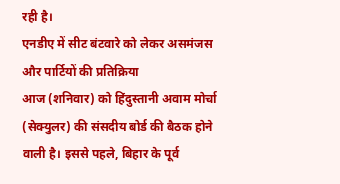रही है।
एनडीए में सीट बंटवारे को लेकर असमंजस और पार्टियों की प्रतिक्रिया
आज (शनिवार) को हिंदुस्तानी अवाम मोर्चा (सेक्युलर) की संसदीय बोर्ड की बैठक होने वाली है। इससे पहले, बिहार के पूर्व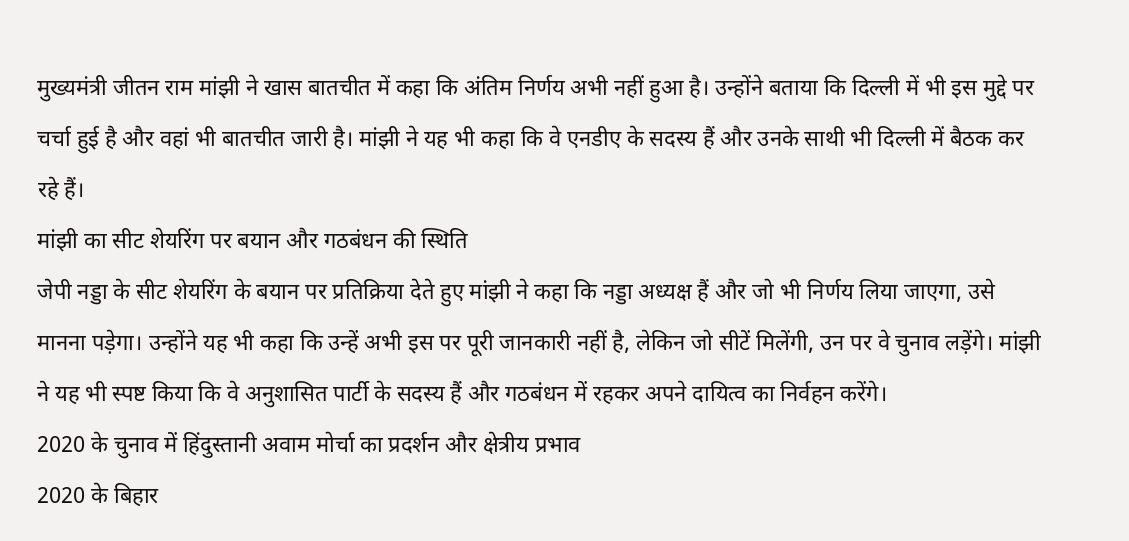मुख्यमंत्री जीतन राम मांझी ने खास बातचीत में कहा कि अंतिम निर्णय अभी नहीं हुआ है। उन्होंने बताया कि दिल्ली में भी इस मुद्दे पर चर्चा हुई है और वहां भी बातचीत जारी है। मांझी ने यह भी कहा कि वे एनडीए के सदस्य हैं और उनके साथी भी दिल्ली में बैठक कर रहे हैं।
मांझी का सीट शेयरिंग पर बयान और गठबंधन की स्थिति
जेपी नड्डा के सीट शेयरिंग के बयान पर प्रतिक्रिया देते हुए मांझी ने कहा कि नड्डा अध्यक्ष हैं और जो भी निर्णय लिया जाएगा, उसे मानना पड़ेगा। उन्होंने यह भी कहा कि उन्हें अभी इस पर पूरी जानकारी नहीं है, लेकिन जो सीटें मिलेंगी, उन पर वे चुनाव लड़ेंगे। मांझी ने यह भी स्पष्ट किया कि वे अनुशासित पार्टी के सदस्य हैं और गठबंधन में रहकर अपने दायित्व का निर्वहन करेंगे।
2020 के चुनाव में हिंदुस्तानी अवाम मोर्चा का प्रदर्शन और क्षेत्रीय प्रभाव
2020 के बिहार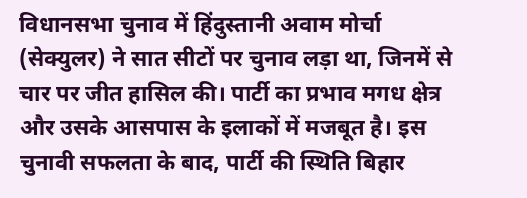विधानसभा चुनाव में हिंदुस्तानी अवाम मोर्चा (सेक्युलर) ने सात सीटों पर चुनाव लड़ा था, जिनमें से चार पर जीत हासिल की। पार्टी का प्रभाव मगध क्षेत्र और उसके आसपास के इलाकों में मजबूत है। इस चुनावी सफलता के बाद, पार्टी की स्थिति बिहार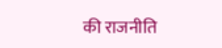की राजनीति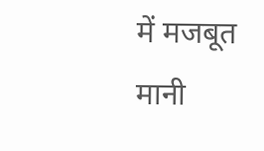में मजबूत मानी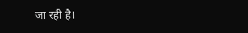जा रही है।